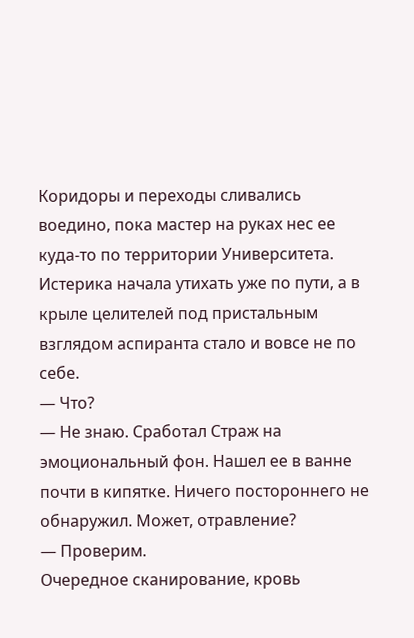Коридоры и переходы сливались воедино, пока мастер на руках нес ее куда-то по территории Университета. Истерика начала утихать уже по пути, а в крыле целителей под пристальным взглядом аспиранта стало и вовсе не по себе.
— Что?
— Не знаю. Сработал Страж на эмоциональный фон. Нашел ее в ванне почти в кипятке. Ничего постороннего не обнаружил. Может, отравление?
— Проверим.
Очередное сканирование, кровь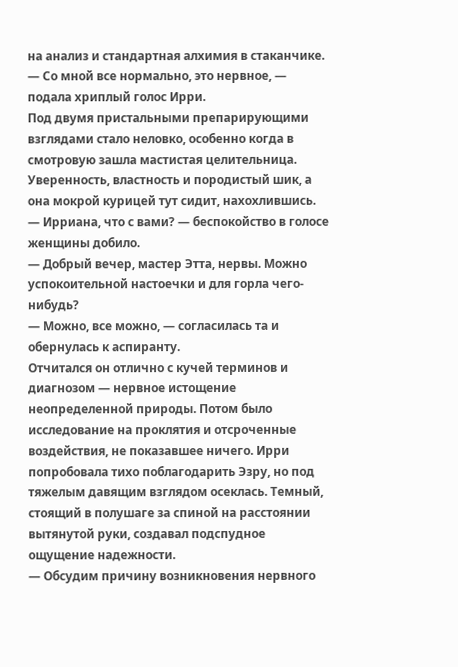на анализ и стандартная алхимия в стаканчике.
— Со мной все нормально, это нервное, — подала хриплый голос Ирри.
Под двумя пристальными препарирующими взглядами стало неловко, особенно когда в смотровую зашла мастистая целительница. Уверенность, властность и породистый шик, а она мокрой курицей тут сидит, нахохлившись.
— Ирриана, что с вами? — беспокойство в голосе женщины добило.
— Добрый вечер, мастер Этта, нервы. Можно успокоительной настоечки и для горла чего-нибудь?
— Можно, все можно, — согласилась та и обернулась к аспиранту.
Отчитался он отлично с кучей терминов и диагнозом — нервное истощение неопределенной природы. Потом было исследование на проклятия и отсроченные воздействия, не показавшее ничего. Ирри попробовала тихо поблагодарить Эзру, но под тяжелым давящим взглядом осеклась. Темный, стоящий в полушаге за спиной на расстоянии вытянутой руки, создавал подспудное ощущение надежности.
— Обсудим причину возникновения нервного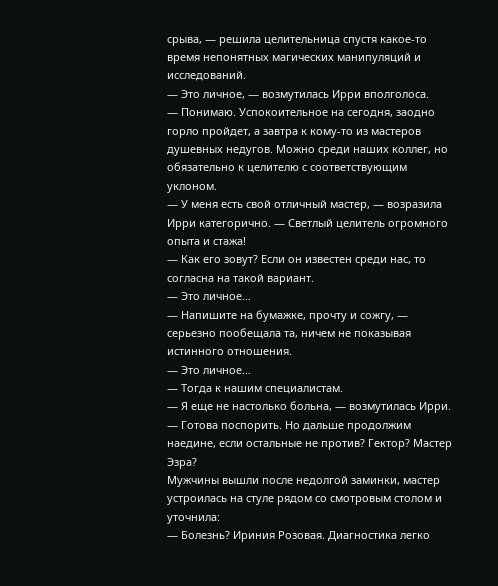срыва, — решила целительница спустя какое-то время непонятных магических манипуляций и исследований.
— Это личное, — возмутилась Ирри вполголоса.
— Понимаю. Успокоительное на сегодня, заодно горло пройдет, а завтра к кому-то из мастеров душевных недугов. Можно среди наших коллег, но обязательно к целителю с соответствующим уклоном.
— У меня есть свой отличный мастер, — возразила Ирри категорично. — Светлый целитель огромного опыта и стажа!
— Как его зовут? Если он известен среди нас, то согласна на такой вариант.
— Это личное…
— Напишите на бумажке, прочту и сожгу, — серьезно пообещала та, ничем не показывая истинного отношения.
— Это личное…
— Тогда к нашим специалистам.
— Я еще не настолько больна, — возмутилась Ирри.
— Готова поспорить. Но дальше продолжим наедине, если остальные не против? Гектор? Мастер Эзра?
Мужчины вышли после недолгой заминки, мастер устроилась на стуле рядом со смотровым столом и уточнила:
— Болезнь? Ириния Розовая. Диагностика легко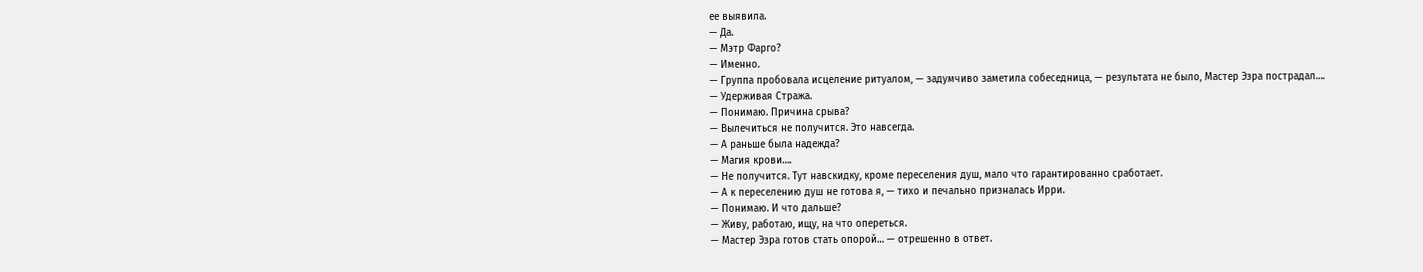ее выявила.
— Да.
— Мэтр Фарго?
— Именно.
— Группа пробовала исцеление ритуалом, — задумчиво заметила собеседница, — результата не было, Мастер Эзра пострадал….
— Удерживая Стража.
— Понимаю. Причина срыва?
— Вылечиться не получится. Это навсегда.
— А раньше была надежда?
— Магия крови….
— Не получится. Тут навскидку, кроме переселения душ, мало что гарантированно сработает.
— А к переселению душ не готова я, — тихо и печально призналась Ирри.
— Понимаю. И что дальше?
— Живу, работаю, ищу, на что опереться.
— Мастер Эзра готов стать опорой… — отрешенно в ответ.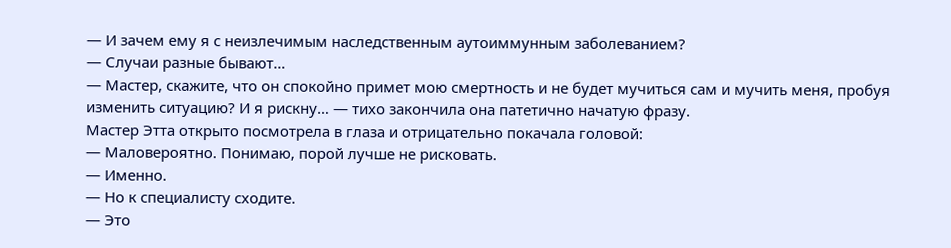— И зачем ему я с неизлечимым наследственным аутоиммунным заболеванием?
— Случаи разные бывают…
— Мастер, скажите, что он спокойно примет мою смертность и не будет мучиться сам и мучить меня, пробуя изменить ситуацию? И я рискну… — тихо закончила она патетично начатую фразу.
Мастер Этта открыто посмотрела в глаза и отрицательно покачала головой:
— Маловероятно. Понимаю, порой лучше не рисковать.
— Именно.
— Но к специалисту сходите.
— Это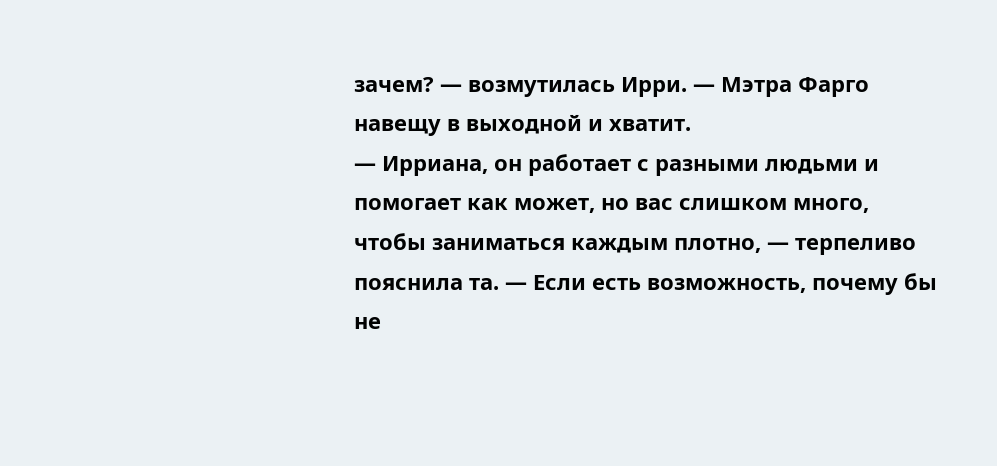зачем? — возмутилась Ирри. — Мэтра Фарго навещу в выходной и хватит.
— Ирриана, он работает с разными людьми и помогает как может, но вас слишком много, чтобы заниматься каждым плотно, — терпеливо пояснила та. — Если есть возможность, почему бы не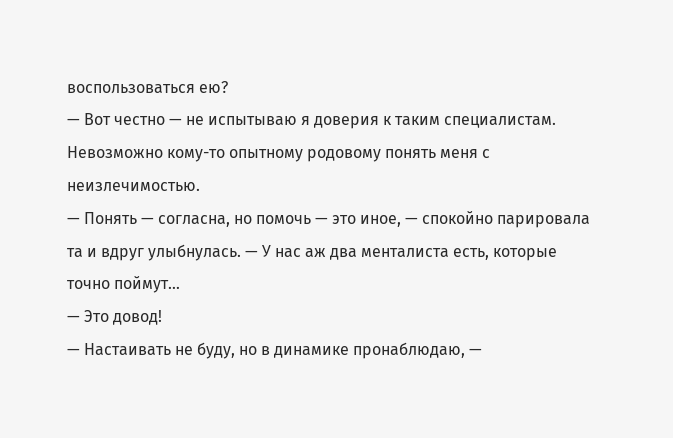воспользоваться ею?
— Вот честно — не испытываю я доверия к таким специалистам. Невозможно кому-то опытному родовому понять меня с неизлечимостью.
— Понять — согласна, но помочь — это иное, — спокойно парировала та и вдруг улыбнулась. — У нас аж два менталиста есть, которые точно поймут…
— Это довод!
— Настаивать не буду, но в динамике пронаблюдаю, —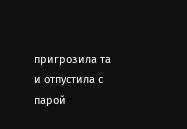пригрозила та и отпустила с парой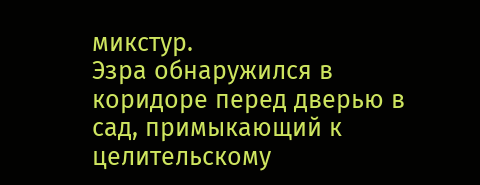микстур.
Эзра обнаружился в коридоре перед дверью в сад, примыкающий к целительскому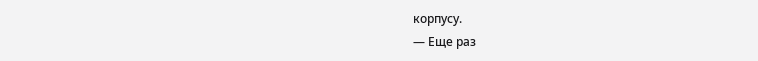корпусу.
— Еще раз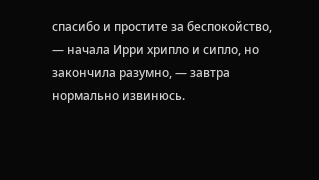спасибо и простите за беспокойство, — начала Ирри хрипло и сипло, но закончила разумно, — завтра нормально извинюсь.